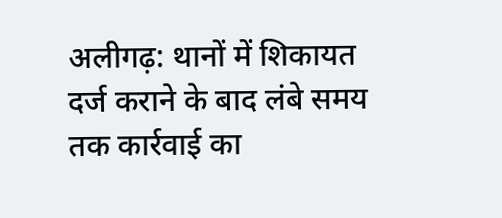अलीगढ़: थानों में शिकायत दर्ज कराने के बाद लंबे समय तक कार्रवाई का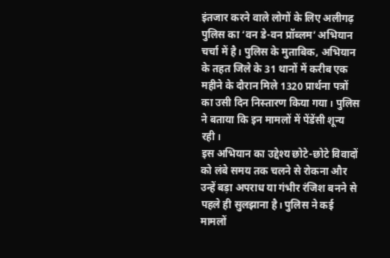इंतजार करने वाले लोगों के लिए अलीगढ़ पुलिस का ‘वन डे-वन प्रॉब्लम’ अभियान चर्चा में है। पुलिस के मुताबिक, अभियान के तहत जिले के 31 थानों में करीब एक महीने के दौरान मिले 1320 प्रार्थना पत्रों का उसी दिन निस्तारण किया गया। पुलिस ने बताया कि इन मामलों में पेंडेंसी शून्य रही।
इस अभियान का उद्देश्य छोटे-छोटे विवादों को लंबे समय तक चलने से रोकना और उन्हें बड़ा अपराध या गंभीर रंजिश बनने से पहले ही सुलझाना है। पुलिस ने कई मामलों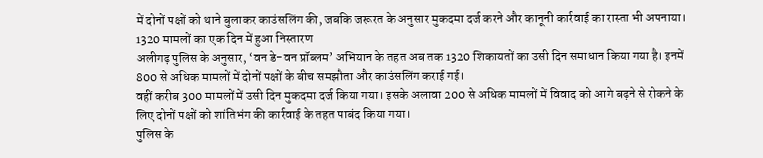में दोनों पक्षों को थाने बुलाकर काउंसलिंग की, जबकि जरूरत के अनुसार मुकदमा दर्ज करने और कानूनी कार्रवाई का रास्ता भी अपनाया।
1320 मामलों का एक दिन में हुआ निस्तारण
अलीगढ़ पुलिस के अनुसार, ‘वन डे-वन प्रॉब्लम’ अभियान के तहत अब तक 1320 शिकायतों का उसी दिन समाधान किया गया है। इनमें 800 से अधिक मामलों में दोनों पक्षों के बीच समझौता और काउंसलिंग कराई गई।
वहीं करीब 300 मामलों में उसी दिन मुकदमा दर्ज किया गया। इसके अलावा 200 से अधिक मामलों में विवाद को आगे बढ़ने से रोकने के लिए दोनों पक्षों को शांतिभंग की कार्रवाई के तहत पाबंद किया गया।
पुलिस के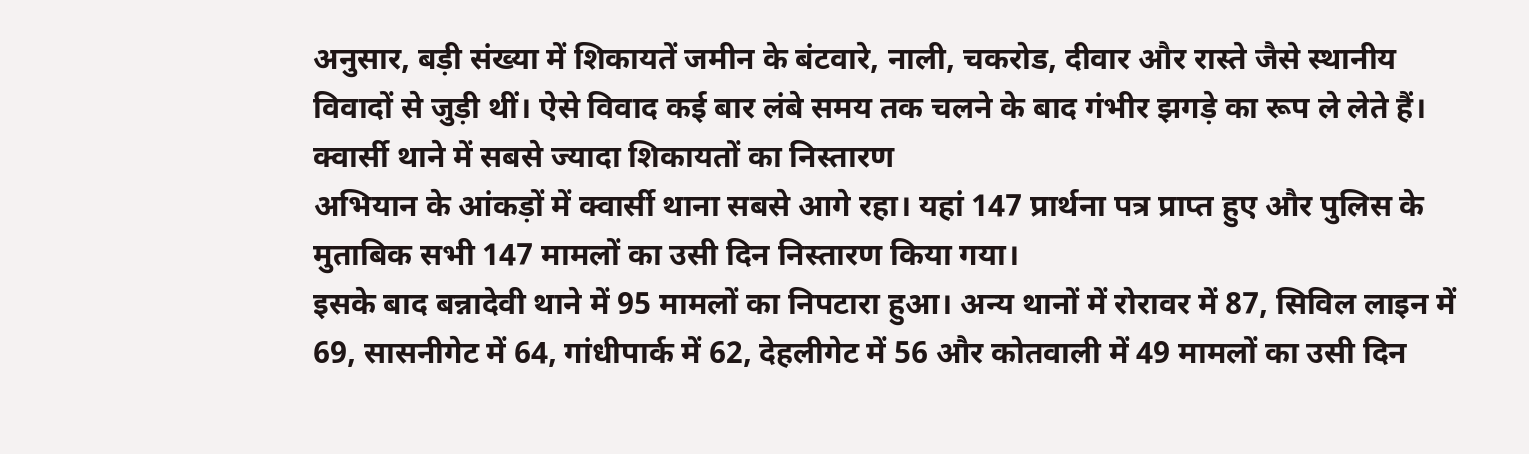अनुसार, बड़ी संख्या में शिकायतें जमीन के बंटवारे, नाली, चकरोड, दीवार और रास्ते जैसे स्थानीय विवादों से जुड़ी थीं। ऐसे विवाद कई बार लंबे समय तक चलने के बाद गंभीर झगड़े का रूप ले लेते हैं।
क्वार्सी थाने में सबसे ज्यादा शिकायतों का निस्तारण
अभियान के आंकड़ों में क्वार्सी थाना सबसे आगे रहा। यहां 147 प्रार्थना पत्र प्राप्त हुए और पुलिस के मुताबिक सभी 147 मामलों का उसी दिन निस्तारण किया गया।
इसके बाद बन्नादेवी थाने में 95 मामलों का निपटारा हुआ। अन्य थानों में रोरावर में 87, सिविल लाइन में 69, सासनीगेट में 64, गांधीपार्क में 62, देहलीगेट में 56 और कोतवाली में 49 मामलों का उसी दिन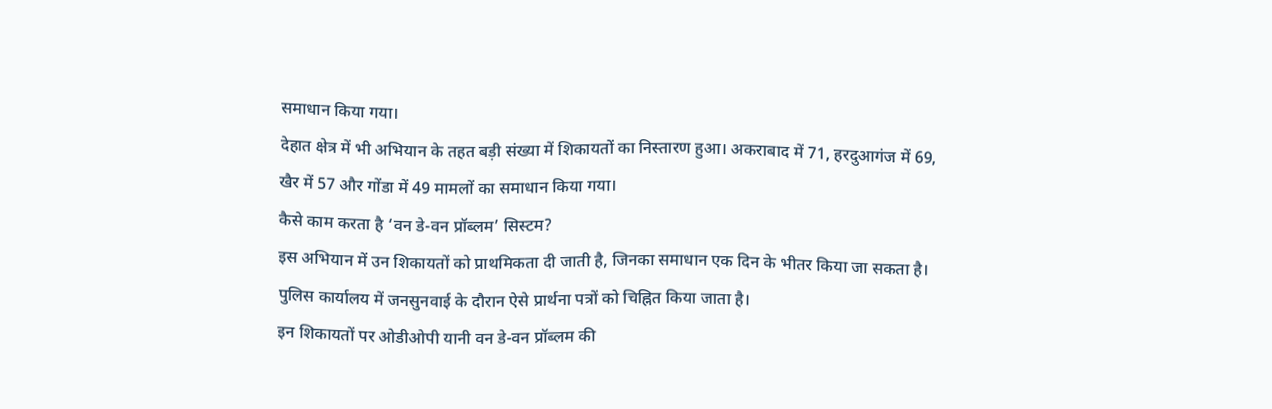समाधान किया गया।
देहात क्षेत्र में भी अभियान के तहत बड़ी संख्या में शिकायतों का निस्तारण हुआ। अकराबाद में 71, हरदुआगंज में 69, खैर में 57 और गोंडा में 49 मामलों का समाधान किया गया।
कैसे काम करता है ‘वन डे-वन प्रॉब्लम’ सिस्टम?
इस अभियान में उन शिकायतों को प्राथमिकता दी जाती है, जिनका समाधान एक दिन के भीतर किया जा सकता है। पुलिस कार्यालय में जनसुनवाई के दौरान ऐसे प्रार्थना पत्रों को चिह्नित किया जाता है।
इन शिकायतों पर ओडीओपी यानी वन डे-वन प्रॉब्लम की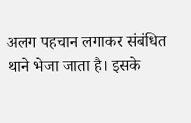अलग पहचान लगाकर संबंधित थाने भेजा जाता है। इसके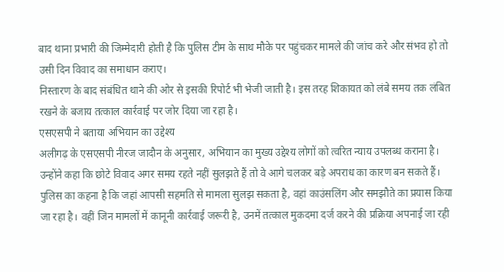बाद थाना प्रभारी की जिम्मेदारी होती है कि पुलिस टीम के साथ मौके पर पहुंचकर मामले की जांच करे और संभव हो तो उसी दिन विवाद का समाधान कराए।
निस्तारण के बाद संबंधित थाने की ओर से इसकी रिपोर्ट भी भेजी जाती है। इस तरह शिकायत को लंबे समय तक लंबित रखने के बजाय तत्काल कार्रवाई पर जोर दिया जा रहा है।
एसएसपी ने बताया अभियान का उद्देश्य
अलीगढ़ के एसएसपी नीरज जादौन के अनुसार, अभियान का मुख्य उद्देश्य लोगों को त्वरित न्याय उपलब्ध कराना है। उन्होंने कहा कि छोटे विवाद अगर समय रहते नहीं सुलझते हैं तो वे आगे चलकर बड़े अपराध का कारण बन सकते हैं।
पुलिस का कहना है कि जहां आपसी सहमति से मामला सुलझ सकता है, वहां काउंसलिंग और समझौते का प्रयास किया जा रहा है। वहीं जिन मामलों में कानूनी कार्रवाई जरूरी है, उनमें तत्काल मुकदमा दर्ज करने की प्रक्रिया अपनाई जा रही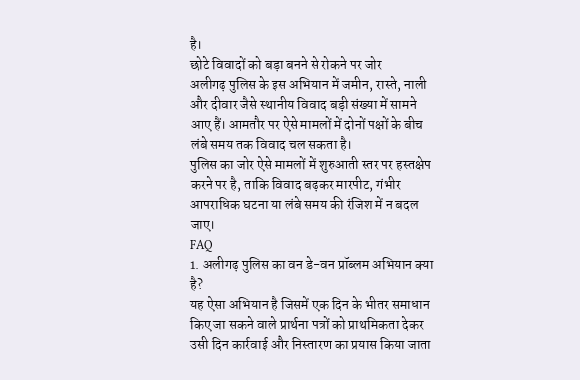है।
छोटे विवादों को बड़ा बनने से रोकने पर जोर
अलीगढ़ पुलिस के इस अभियान में जमीन, रास्ते, नाली और दीवार जैसे स्थानीय विवाद बड़ी संख्या में सामने आए हैं। आमतौर पर ऐसे मामलों में दोनों पक्षों के बीच लंबे समय तक विवाद चल सकता है।
पुलिस का जोर ऐसे मामलों में शुरुआती स्तर पर हस्तक्षेप करने पर है, ताकि विवाद बढ़कर मारपीट, गंभीर आपराधिक घटना या लंबे समय की रंजिश में न बदल जाए।
FAQ
1. अलीगढ़ पुलिस का वन डे-वन प्रॉब्लम अभियान क्या है?
यह ऐसा अभियान है जिसमें एक दिन के भीतर समाधान किए जा सकने वाले प्रार्थना पत्रों को प्राथमिकता देकर उसी दिन कार्रवाई और निस्तारण का प्रयास किया जाता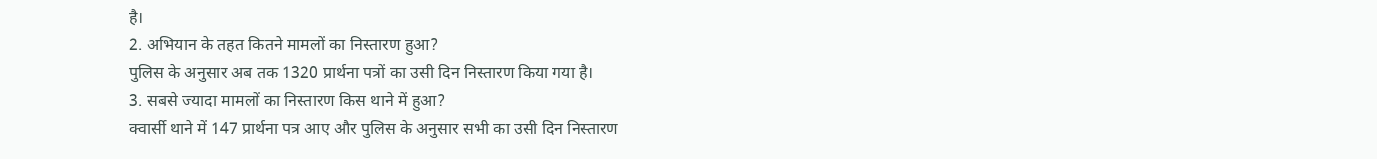है।
2. अभियान के तहत कितने मामलों का निस्तारण हुआ?
पुलिस के अनुसार अब तक 1320 प्रार्थना पत्रों का उसी दिन निस्तारण किया गया है।
3. सबसे ज्यादा मामलों का निस्तारण किस थाने में हुआ?
क्वार्सी थाने में 147 प्रार्थना पत्र आए और पुलिस के अनुसार सभी का उसी दिन निस्तारण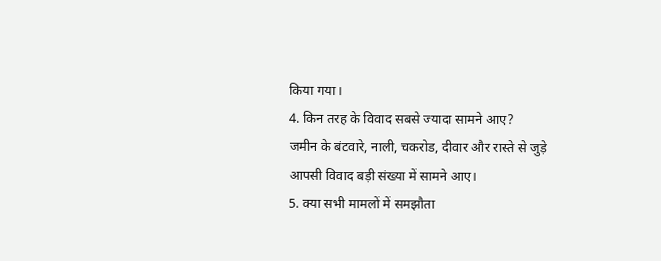किया गया।
4. किन तरह के विवाद सबसे ज्यादा सामने आए?
जमीन के बंटवारे, नाली, चकरोड, दीवार और रास्ते से जुड़े आपसी विवाद बड़ी संख्या में सामने आए।
5. क्या सभी मामलों में समझौता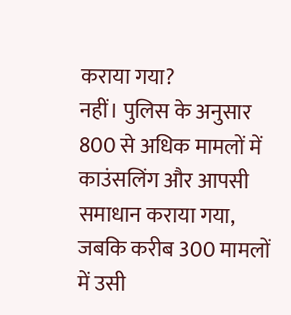कराया गया?
नहीं। पुलिस के अनुसार 800 से अधिक मामलों में काउंसलिंग और आपसी समाधान कराया गया, जबकि करीब 300 मामलों में उसी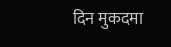दिन मुकदमा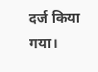दर्ज किया गया।